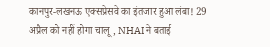कानपुर-लखनऊ एक्सप्रेसवे का इंतजार हुआ लंबा! 29 अप्रैल को नहीं होगा चालू, NHAI ने बताई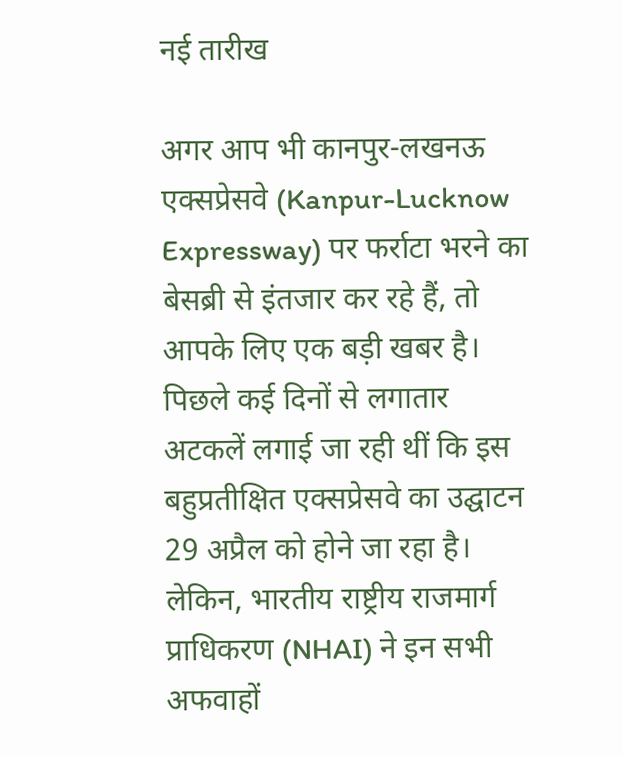नई तारीख

अगर आप भी कानपुर-लखनऊ एक्सप्रेसवे (Kanpur-Lucknow Expressway) पर फर्राटा भरने का बेसब्री से इंतजार कर रहे हैं, तो आपके लिए एक बड़ी खबर है। पिछले कई दिनों से लगातार अटकलें लगाई जा रही थीं कि इस बहुप्रतीक्षित एक्सप्रेसवे का उद्घाटन 29 अप्रैल को होने जा रहा है। लेकिन, भारतीय राष्ट्रीय राजमार्ग प्राधिकरण (NHAI) ने इन सभी अफवाहों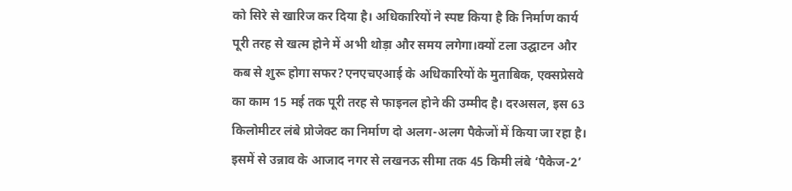को सिरे से खारिज कर दिया है। अधिकारियों ने स्पष्ट किया है कि निर्माण कार्य पूरी तरह से खत्म होने में अभी थोड़ा और समय लगेगा।क्यों टला उद्घाटन और कब से शुरू होगा सफर?एनएचएआई के अधिकारियों के मुताबिक, एक्सप्रेसवे का काम 15 मई तक पूरी तरह से फाइनल होने की उम्मीद है। दरअसल, इस 63 किलोमीटर लंबे प्रोजेक्ट का निर्माण दो अलग-अलग पैकेजों में किया जा रहा है। इसमें से उन्नाव के आजाद नगर से लखनऊ सीमा तक 45 किमी लंबे ‘पैकेज-2’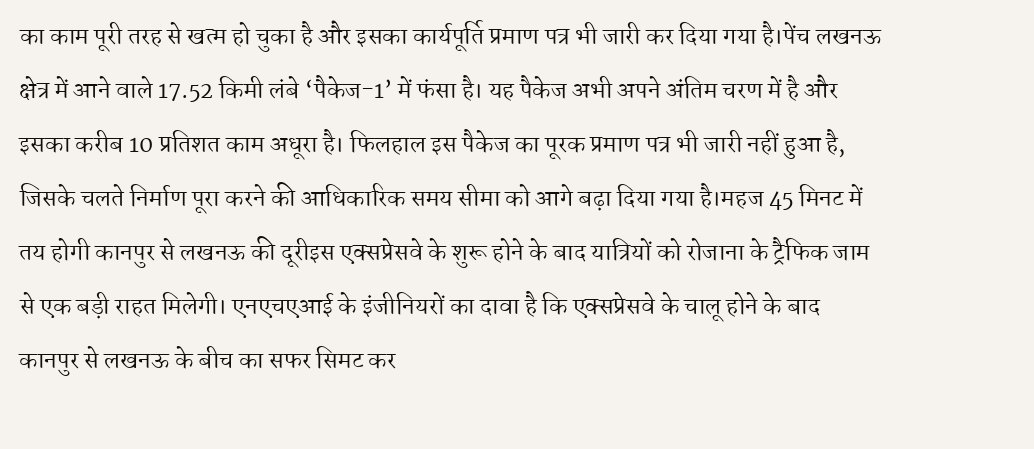का काम पूरी तरह से खत्म हो चुका है और इसका कार्यपूर्ति प्रमाण पत्र भी जारी कर दिया गया है।पेंच लखनऊ क्षेत्र में आने वाले 17.52 किमी लंबे ‘पैकेज-1’ में फंसा है। यह पैकेज अभी अपने अंतिम चरण में है और इसका करीब 10 प्रतिशत काम अधूरा है। फिलहाल इस पैकेज का पूरक प्रमाण पत्र भी जारी नहीं हुआ है, जिसके चलते निर्माण पूरा करने की आधिकारिक समय सीमा को आगे बढ़ा दिया गया है।महज 45 मिनट में तय होगी कानपुर से लखनऊ की दूरीइस एक्सप्रेसवे के शुरू होने के बाद यात्रियों को रोजाना के ट्रैफिक जाम से एक बड़ी राहत मिलेगी। एनएचएआई के इंजीनियरों का दावा है कि एक्सप्रेसवे के चालू होने के बाद कानपुर से लखनऊ के बीच का सफर सिमट कर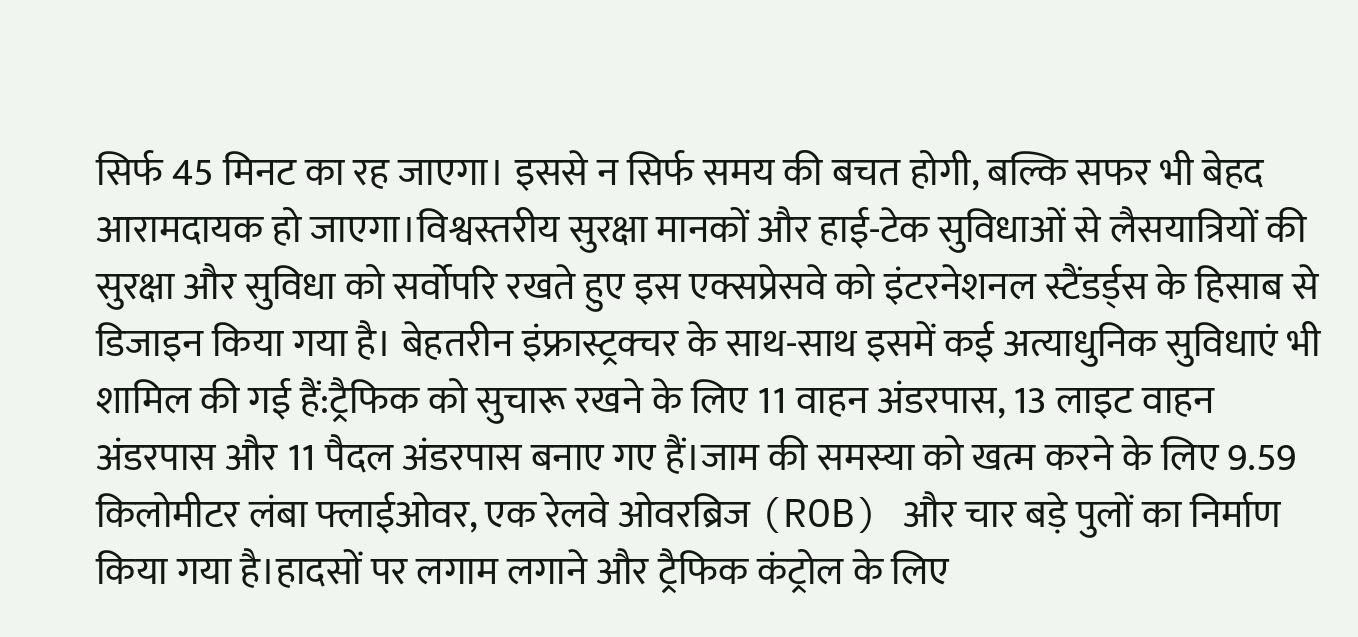सिर्फ 45 मिनट का रह जाएगा। इससे न सिर्फ समय की बचत होगी, बल्कि सफर भी बेहद आरामदायक हो जाएगा।विश्वस्तरीय सुरक्षा मानकों और हाई-टेक सुविधाओं से लैसयात्रियों की सुरक्षा और सुविधा को सर्वोपरि रखते हुए इस एक्सप्रेसवे को इंटरनेशनल स्टैंडर्ड्स के हिसाब से डिजाइन किया गया है। बेहतरीन इंफ्रास्ट्रक्चर के साथ-साथ इसमें कई अत्याधुनिक सुविधाएं भी शामिल की गई हैं:ट्रैफिक को सुचारू रखने के लिए 11 वाहन अंडरपास, 13 लाइट वाहन अंडरपास और 11 पैदल अंडरपास बनाए गए हैं।जाम की समस्या को खत्म करने के लिए 9.59 किलोमीटर लंबा फ्लाईओवर, एक रेलवे ओवरब्रिज (ROB) और चार बड़े पुलों का निर्माण किया गया है।हादसों पर लगाम लगाने और ट्रैफिक कंट्रोल के लिए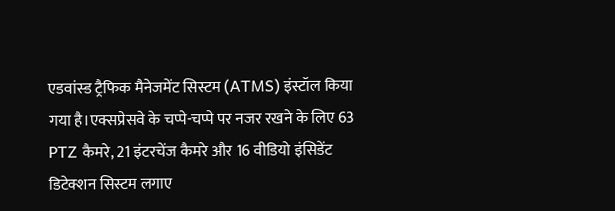एडवांस्ड ट्रैफिक मैनेजमेंट सिस्टम (ATMS) इंस्टॉल किया गया है।एक्सप्रेसवे के चप्पे-चप्पे पर नजर रखने के लिए 63 PTZ कैमरे, 21 इंटरचेंज कैमरे और 16 वीडियो इंसिडेंट डिटेक्शन सिस्टम लगाए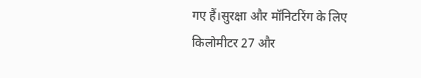गए हैं।सुरक्षा और मॉनिटरिंग के लिए किलोमीटर 27 और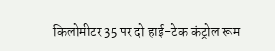किलोमीटर 35 पर दो हाई-टेक कंट्रोल रूम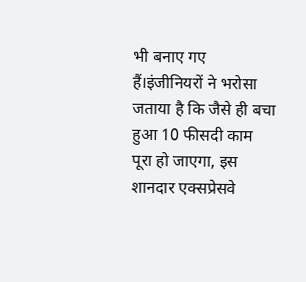भी बनाए गए हैं।इंजीनियरों ने भरोसा जताया है कि जैसे ही बचा हुआ 10 फीसदी काम पूरा हो जाएगा, इस शानदार एक्सप्रेसवे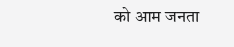को आम जनता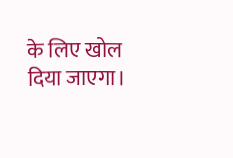के लिए खोल दिया जाएगा।